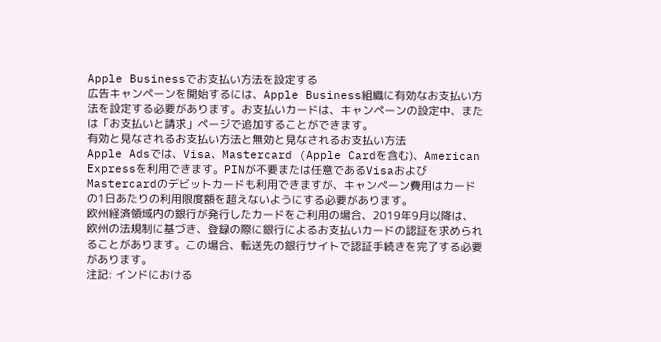Apple Businessでお支払い方法を設定する
広告キャンペーンを開始するには、Apple Business組織に有効なお支払い方法を設定する必要があります。お支払いカードは、キャンペーンの設定中、または「お支払いと請求」ページで追加することができます。
有効と見なされるお支払い方法と無効と見なされるお支払い方法
Apple Adsでは、Visa、Mastercard (Apple Cardを含む)、American Expressを利用できます。PINが不要または任意であるVisaおよびMastercardのデビットカードも利用できますが、キャンペーン費用はカードの1日あたりの利用限度額を超えないようにする必要があります。
欧州経済領域内の銀行が発行したカードをご利用の場合、2019年9月以降は、欧州の法規制に基づき、登録の際に銀行によるお支払いカードの認証を求められることがあります。この場合、転送先の銀行サイトで認証手続きを完了する必要があります。
注記: インドにおける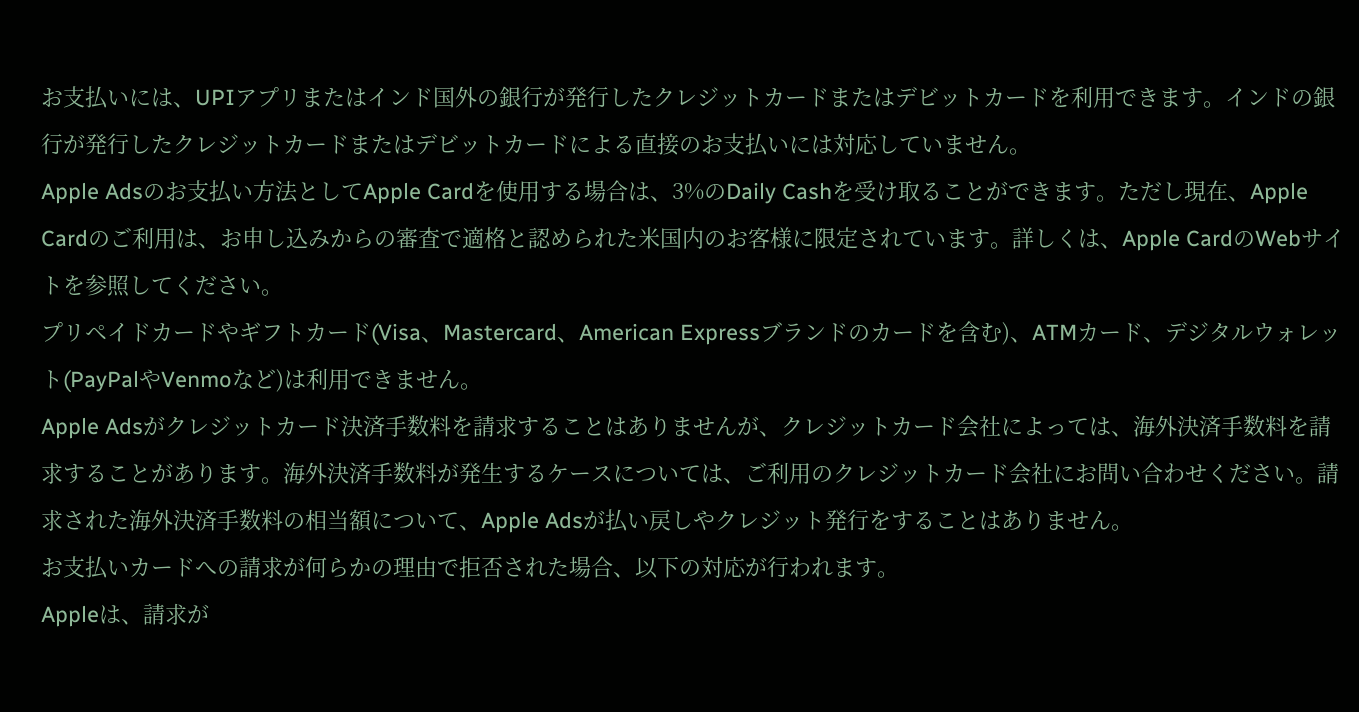お支払いには、UPIアプリまたはインド国外の銀行が発行したクレジットカードまたはデビットカードを利用できます。インドの銀行が発行したクレジットカードまたはデビットカードによる直接のお支払いには対応していません。
Apple Adsのお支払い方法としてApple Cardを使用する場合は、3%のDaily Cashを受け取ることができます。ただし現在、Apple Cardのご利用は、お申し込みからの審査で適格と認められた米国内のお客様に限定されています。詳しくは、Apple CardのWebサイトを参照してください。
プリペイドカードやギフトカード(Visa、Mastercard、American Expressブランドのカードを含む)、ATMカード、デジタルウォレット(PayPalやVenmoなど)は利用できません。
Apple Adsがクレジットカード決済手数料を請求することはありませんが、クレジットカード会社によっては、海外決済手数料を請求することがあります。海外決済手数料が発生するケースについては、ご利用のクレジットカード会社にお問い合わせください。請求された海外決済手数料の相当額について、Apple Adsが払い戻しやクレジット発行をすることはありません。
お支払いカードへの請求が何らかの理由で拒否された場合、以下の対応が行われます。
Appleは、請求が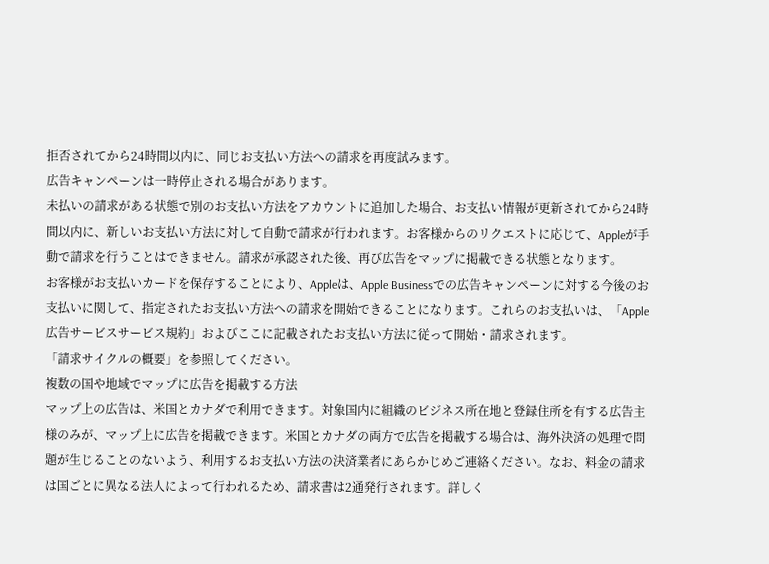拒否されてから24時間以内に、同じお支払い方法への請求を再度試みます。
広告キャンペーンは一時停止される場合があります。
未払いの請求がある状態で別のお支払い方法をアカウントに追加した場合、お支払い情報が更新されてから24時間以内に、新しいお支払い方法に対して自動で請求が行われます。お客様からのリクエストに応じて、Appleが手動で請求を行うことはできません。請求が承認された後、再び広告をマップに掲載できる状態となります。
お客様がお支払いカードを保存することにより、Appleは、Apple Businessでの広告キャンペーンに対する今後のお支払いに関して、指定されたお支払い方法への請求を開始できることになります。これらのお支払いは、「Apple広告サービスサービス規約」およびここに記載されたお支払い方法に従って開始・請求されます。
「請求サイクルの概要」を参照してください。
複数の国や地域でマップに広告を掲載する方法
マップ上の広告は、米国とカナダで利用できます。対象国内に組織のビジネス所在地と登録住所を有する広告主様のみが、マップ上に広告を掲載できます。米国とカナダの両方で広告を掲載する場合は、海外決済の処理で問題が生じることのないよう、利用するお支払い方法の決済業者にあらかじめご連絡ください。なお、料金の請求は国ごとに異なる法人によって行われるため、請求書は2通発行されます。詳しく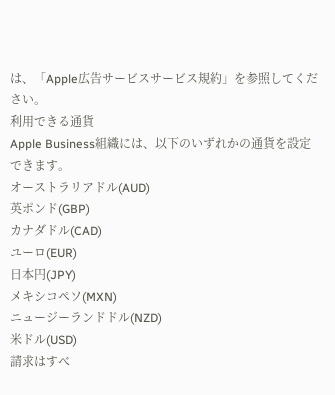は、「Apple広告サービスサービス規約」を参照してください。
利用できる通貨
Apple Business組織には、以下のいずれかの通貨を設定できます。
オーストラリアドル(AUD)
英ポンド(GBP)
カナダドル(CAD)
ユーロ(EUR)
日本円(JPY)
メキシコペソ(MXN)
ニュージーランドドル(NZD)
米ドル(USD)
請求はすべ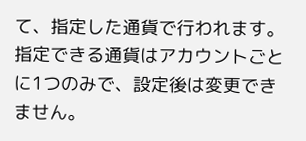て、指定した通貨で行われます。指定できる通貨はアカウントごとに1つのみで、設定後は変更できません。